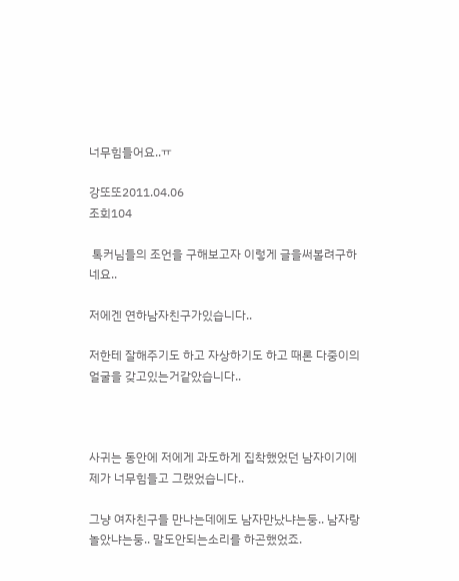너무힘들어요..ㅠ

강또또2011.04.06
조회104

 톡커님들의 조언을 구해보고자 이렇게 글을써볼려구하네요..

저에겐 연하남자친구가있습니다..

저한테 잘해주기도 하고 자상하기도 하고 때론 다중이의 얼굴을 갖고있는거같았습니다..



사귀는 동안에 저에게 과도하게 집착했었던 남자이기에 제가 너무힘들고 그랬었습니다..

그냥 여자친구들 만나는데에도 남자만났냐는둥.. 남자랑 놀았냐는둥.. 말도안되는소리를 하곤했었죠.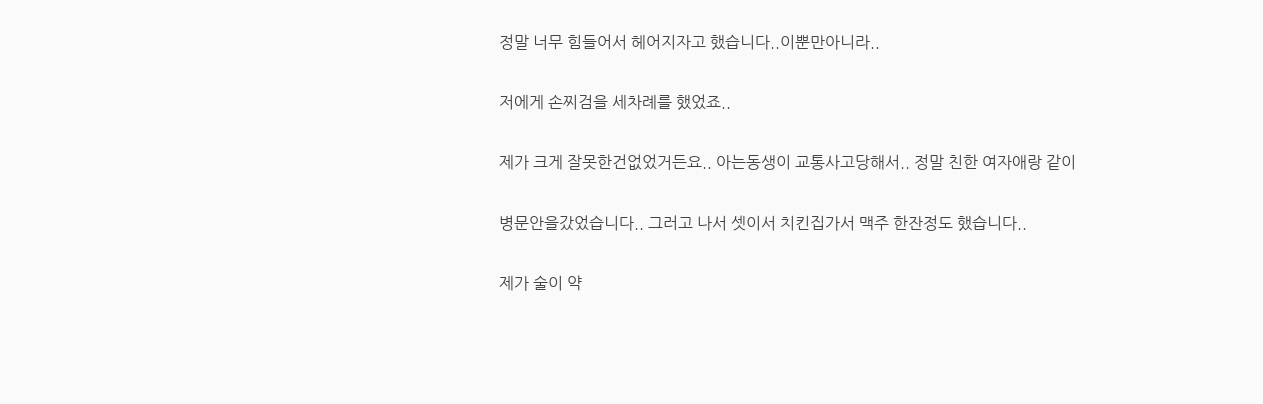정말 너무 힘들어서 헤어지자고 했습니다..이뿐만아니라..

저에게 손찌검을 세차례를 했었죠..

제가 크게 잘못한건없었거든요.. 아는동생이 교통사고당해서.. 정말 친한 여자애랑 같이

병문안을갔었습니다.. 그러고 나서 셋이서 치킨집가서 맥주 한잔정도 했습니다..

제가 술이 약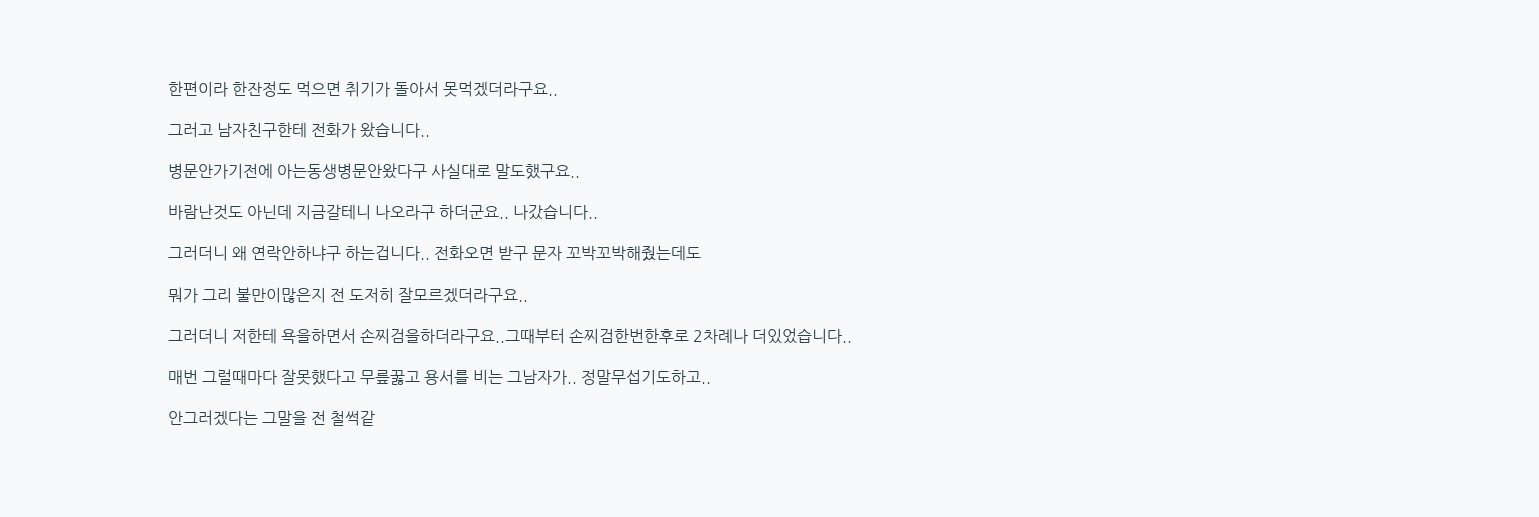한편이라 한잔정도 먹으면 취기가 돌아서 못먹겠더라구요..

그러고 남자친구한테 전화가 왔습니다..

병문안가기전에 아는동생병문안왔다구 사실대로 말도했구요..

바람난것도 아닌데 지금갈테니 나오라구 하더군요.. 나갔습니다..

그러더니 왜 연락안하냐구 하는겁니다.. 전화오면 받구 문자 꼬박꼬박해줬는데도

뭐가 그리 불만이많은지 전 도저히 잘모르겠더라구요..

그러더니 저한테 욕을하면서 손찌검을하더라구요..그때부터 손찌검한번한후로 2차례나 더있었습니다..

매번 그럴때마다 잘못했다고 무릎꿇고 용서를 비는 그남자가.. 정말무섭기도하고..

안그러겠다는 그말을 전 철썩같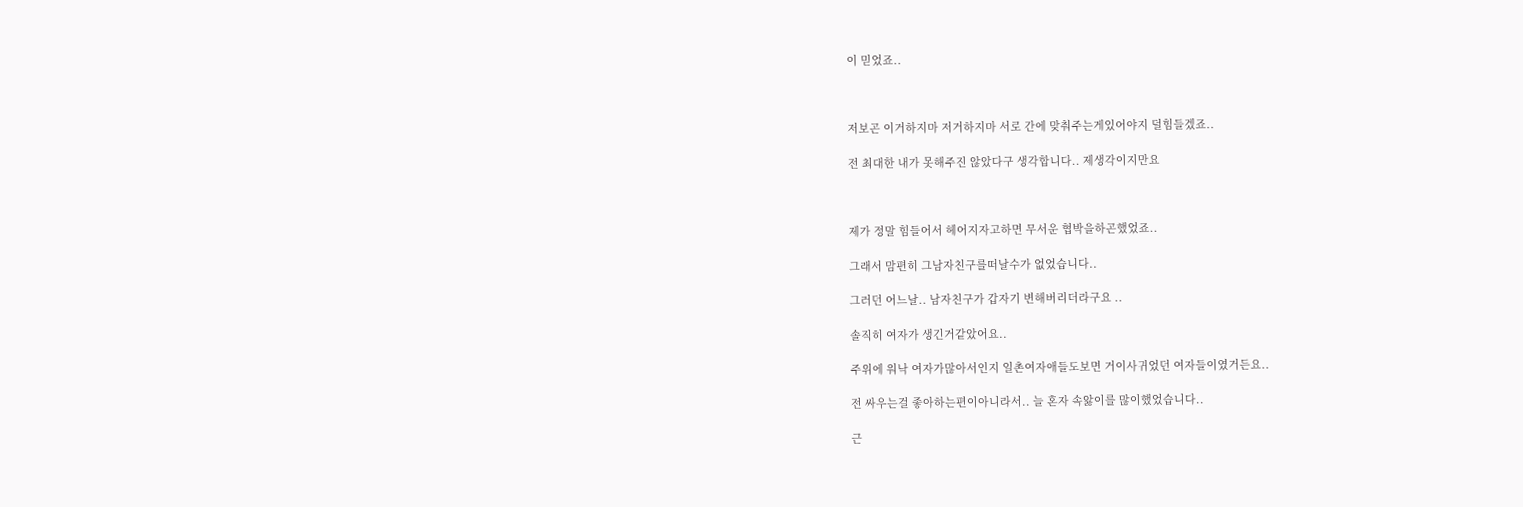이 믿었죠..



저보곤 이거하지마 저거하지마 서로 간에 맞춰주는게있어야지 덜힘들겠죠..

전 최대한 내가 못해주진 않았다구 생각합니다.. 제생각이지만요



제가 정말 힘들어서 헤어지자고하면 무서운 협박을하곤했었죠..

그래서 맘편히 그남자친구를떠날수가 없었습니다..

그러던 어느날.. 남자친구가 갑자기 변해버리더라구요 ..

솔직히 여자가 생긴거같았어요..

주위에 워낙 여자가많아서인지 일촌여자애들도보면 거이사귀었던 여자들이였거든요..

전 싸우는걸 좋아하는편이아니라서.. 늘 혼자 속앓이를 많이했었습니다..

근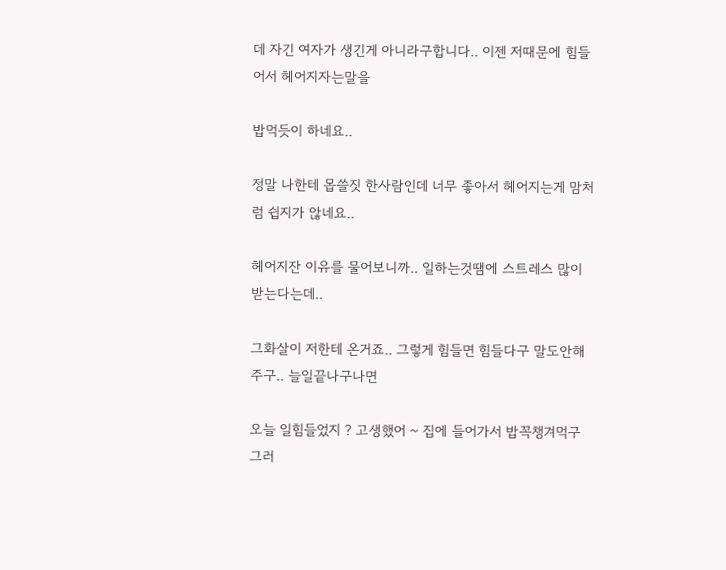데 자긴 여자가 생긴게 아니라구합니다.. 이젠 저때문에 힘들어서 헤어지자는말을

밥먹듯이 하네요..

정말 나한테 몹쓸짓 한사람인데 너무 좋아서 헤어지는게 맘처럼 쉽지가 않네요..

헤어지잔 이유를 물어보니까.. 일하는것땜에 스트레스 많이 받는다는데..

그화살이 저한테 온거죠.. 그렇게 힘들면 힘들다구 말도안해주구.. 늘일끝나구나면

오늘 일힘들었지 ? 고생했어 ~ 집에 들어가서 밥꼭챙겨먹구 그러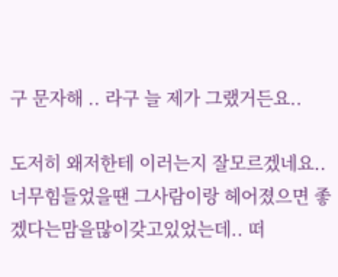구 문자해 .. 라구 늘 제가 그랬거든요..

도저히 왜저한테 이러는지 잘모르겠네요..너무힘들었을땐 그사람이랑 헤어졌으면 좋겠다는맘을많이갖고있었는데.. 떠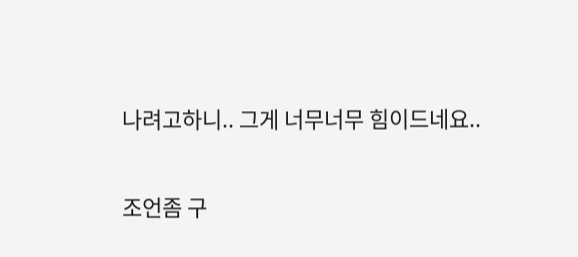나려고하니.. 그게 너무너무 힘이드네요..

조언좀 구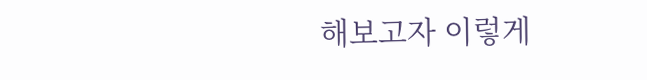해보고자 이렇게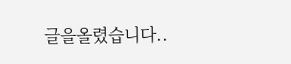글을올렸습니다..